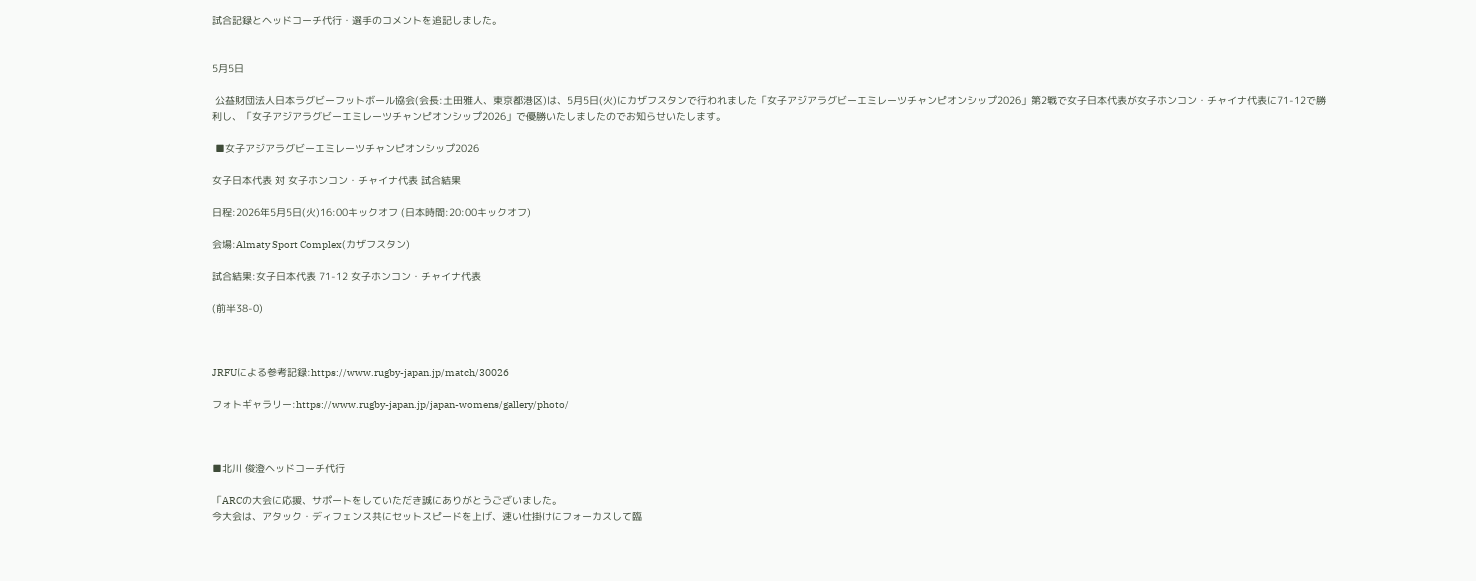試合記録とヘッドコーチ代行・選手のコメントを追記しました。


5月5日

 公益財団法人日本ラグビーフットボール協会(会長:土田雅人、東京都港区)は、5月5日(火)にカザフスタンで行われました「女子アジアラグビーエミレーツチャンピオンシップ2026」第2戦で女子日本代表が女子ホンコン・チャイナ代表に71-12で勝利し、「女子アジアラグビーエミレーツチャンピオンシップ2026」で優勝いたしましたのでお知らせいたします。

 ■女子アジアラグビーエミレーツチャンピオンシップ2026

女子日本代表 対 女子ホンコン・チャイナ代表 試合結果

日程:2026年5月5日(火)16:00キックオフ (日本時間:20:00キックオフ)

会場:Almaty Sport Complex(カザフスタン)

試合結果:女子日本代表 71-12 女子ホンコン・チャイナ代表

(前半38-0)



JRFUによる参考記録:https://www.rugby-japan.jp/match/30026

フォトギャラリー:https://www.rugby-japan.jp/japan-womens/gallery/photo/



■北川 俊澄ヘッドコーチ代行

「ARCの大会に応援、サポートをしていただき誠にありがとうございました。
今大会は、アタック・ディフェンス共にセットスピードを上げ、速い仕掛けにフォーカスして臨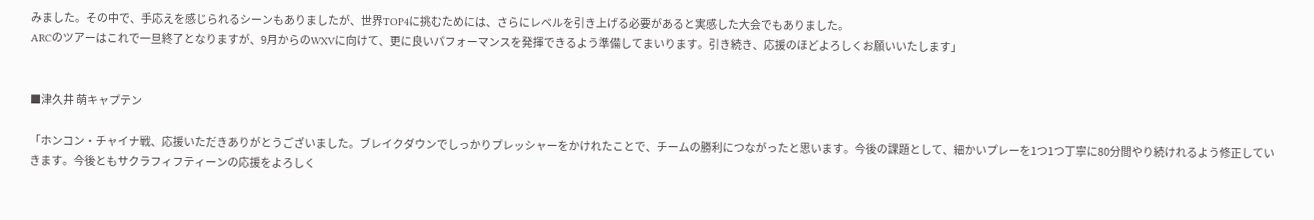みました。その中で、手応えを感じられるシーンもありましたが、世界TOP4に挑むためには、さらにレベルを引き上げる必要があると実感した大会でもありました。
ARCのツアーはこれで一旦終了となりますが、9月からのWXVに向けて、更に良いパフォーマンスを発揮できるよう準備してまいります。引き続き、応援のほどよろしくお願いいたします」


■津久井 萌キャプテン

「ホンコン・チャイナ戦、応援いただきありがとうございました。ブレイクダウンでしっかりプレッシャーをかけれたことで、チームの勝利につながったと思います。今後の課題として、細かいプレーを1つ1つ丁寧に80分間やり続けれるよう修正していきます。今後ともサクラフィフティーンの応援をよろしく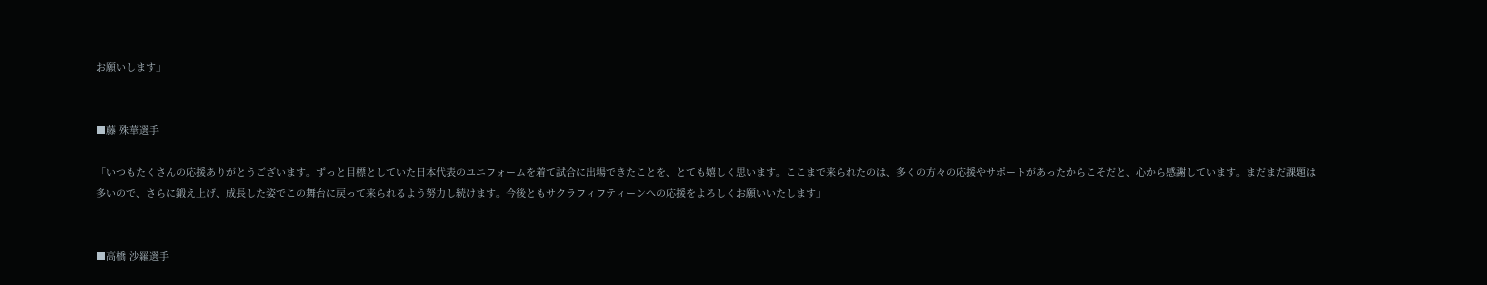お願いします」


■藤 殊華選手

「いつもたくさんの応援ありがとうございます。ずっと目標としていた日本代表のユニフォームを着て試合に出場できたことを、とても嬉しく思います。ここまで来られたのは、多くの方々の応援やサポートがあったからこそだと、心から感謝しています。まだまだ課題は多いので、さらに鍛え上げ、成長した姿でこの舞台に戻って来られるよう努力し続けます。今後ともサクラフィフティーンへの応援をよろしくお願いいたします」


■高橋 沙羅選手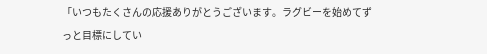「いつもたくさんの応援ありがとうございます。ラグビーを始めてずっと目標にしてい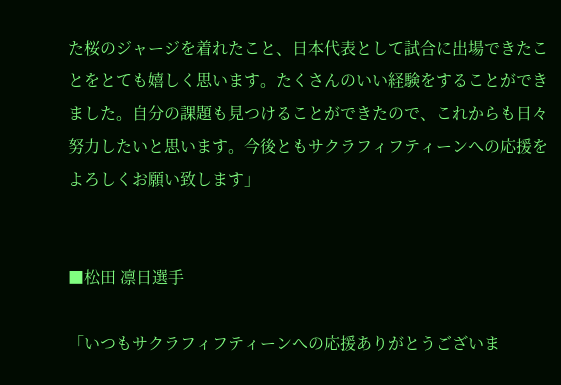た桜のジャージを着れたこと、日本代表として試合に出場できたことをとても嬉しく思います。たくさんのいい経験をすることができました。自分の課題も見つけることができたので、これからも日々努力したいと思います。今後ともサクラフィフティーンへの応援をよろしくお願い致します」


■松田 凛日選手

「いつもサクラフィフティーンへの応援ありがとうございま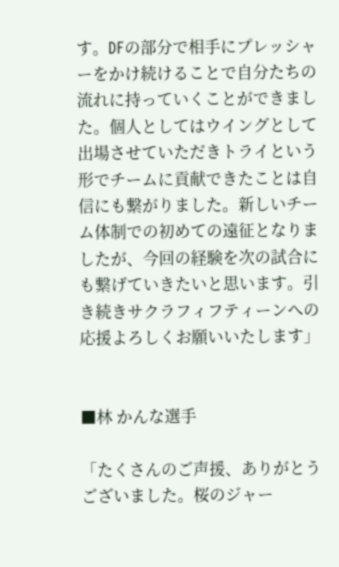す。DFの部分で相手にプレッシャーをかけ続けることで自分たちの流れに持っていくことができました。個人としてはウイングとして出場させていただきトライという形でチームに貢献できたことは自信にも繋がりました。新しいチーム体制での初めての遠征となりましたが、今回の経験を次の試合にも繋げていきたいと思います。引き続きサクラフィフティーンへの応援よろしくお願いいたします」


■林 かんな選手

「たくさんのご声援、ありがとうございました。桜のジャー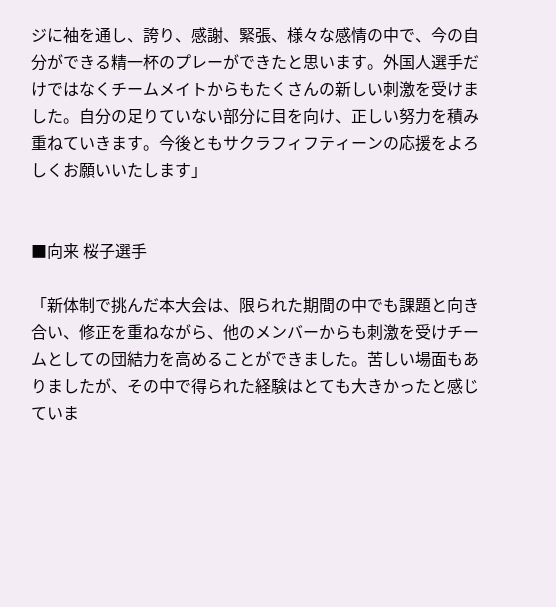ジに袖を通し、誇り、感謝、緊張、様々な感情の中で、今の自分ができる精一杯のプレーができたと思います。外国人選手だけではなくチームメイトからもたくさんの新しい刺激を受けました。自分の足りていない部分に目を向け、正しい努力を積み重ねていきます。今後ともサクラフィフティーンの応援をよろしくお願いいたします」


■向来 桜子選手

「新体制で挑んだ本大会は、限られた期間の中でも課題と向き合い、修正を重ねながら、他のメンバーからも刺激を受けチームとしての団結力を高めることができました。苦しい場面もありましたが、その中で得られた経験はとても大きかったと感じていま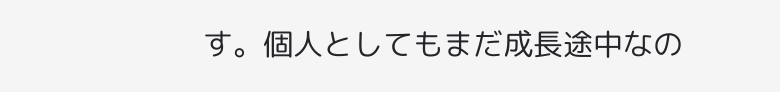す。個人としてもまだ成長途中なの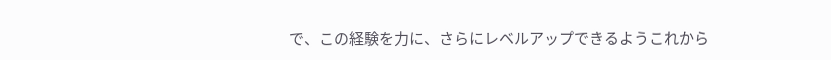で、この経験を力に、さらにレベルアップできるようこれから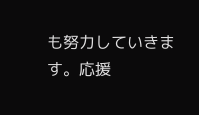も努力していきます。応援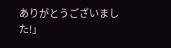ありがとうございました!」